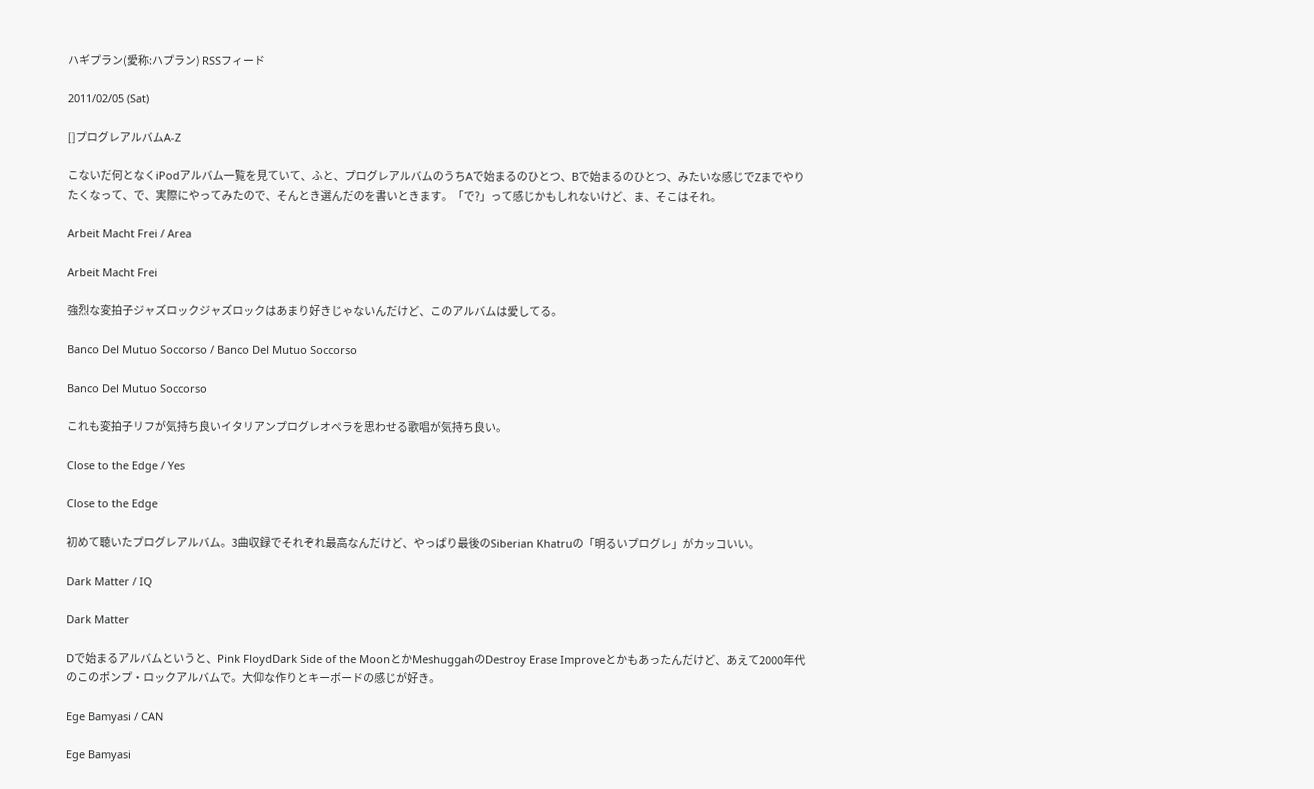ハギプラン(愛称:ハプラン) RSSフィード

2011/02/05 (Sat)

[]プログレアルバムA-Z

こないだ何となくiPodアルバム一覧を見ていて、ふと、プログレアルバムのうちAで始まるのひとつ、Bで始まるのひとつ、みたいな感じでZまでやりたくなって、で、実際にやってみたので、そんとき選んだのを書いときます。「で?」って感じかもしれないけど、ま、そこはそれ。

Arbeit Macht Frei / Area

Arbeit Macht Frei

強烈な変拍子ジャズロックジャズロックはあまり好きじゃないんだけど、このアルバムは愛してる。

Banco Del Mutuo Soccorso / Banco Del Mutuo Soccorso

Banco Del Mutuo Soccorso

これも変拍子リフが気持ち良いイタリアンプログレオペラを思わせる歌唱が気持ち良い。

Close to the Edge / Yes

Close to the Edge

初めて聴いたプログレアルバム。3曲収録でそれぞれ最高なんだけど、やっぱり最後のSiberian Khatruの「明るいプログレ」がカッコいい。

Dark Matter / IQ

Dark Matter

Dで始まるアルバムというと、Pink FloydDark Side of the MoonとかMeshuggahのDestroy Erase Improveとかもあったんだけど、あえて2000年代のこのポンプ・ロックアルバムで。大仰な作りとキーボードの感じが好き。

Ege Bamyasi / CAN

Ege Bamyasi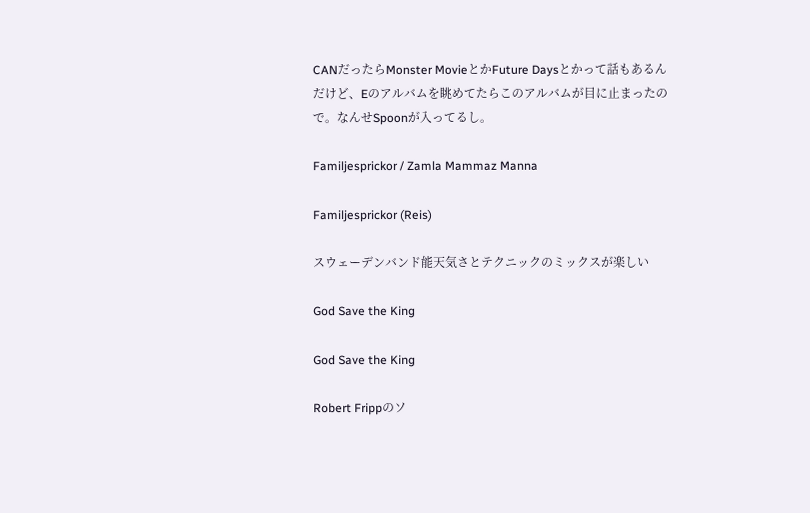CANだったらMonster MovieとかFuture Daysとかって話もあるんだけど、Eのアルバムを眺めてたらこのアルバムが目に止まったので。なんせSpoonが入ってるし。

Familjesprickor / Zamla Mammaz Manna

Familjesprickor (Reis)

スウェーデンバンド能天気さとテクニックのミックスが楽しい

God Save the King

God Save the King

Robert Frippのソ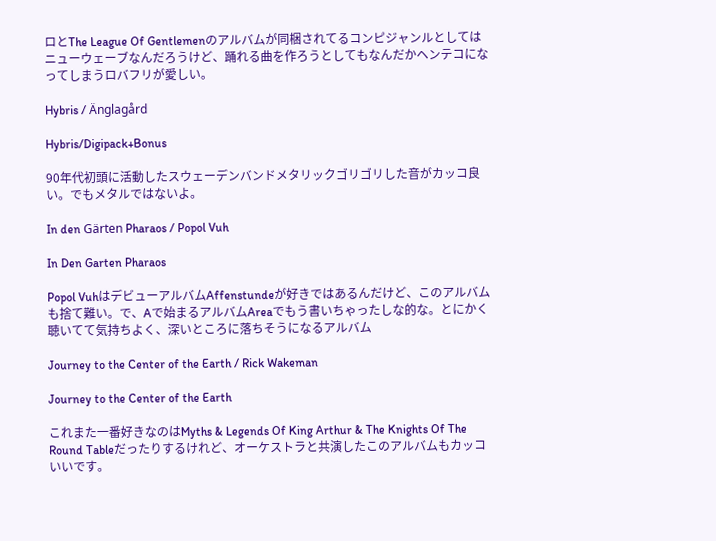ロとThe League Of Gentlemenのアルバムが同梱されてるコンピジャンルとしてはニューウェーブなんだろうけど、踊れる曲を作ろうとしてもなんだかヘンテコになってしまうロバフリが愛しい。

Hybris / Änglagård

Hybris/Digipack+Bonus

90年代初頭に活動したスウェーデンバンドメタリックゴリゴリした音がカッコ良い。でもメタルではないよ。

In den Gärten Pharaos / Popol Vuh

In Den Garten Pharaos

Popol VuhはデビューアルバムAffenstundeが好きではあるんだけど、このアルバムも捨て難い。で、Aで始まるアルバムAreaでもう書いちゃったしな的な。とにかく聴いてて気持ちよく、深いところに落ちそうになるアルバム

Journey to the Center of the Earth / Rick Wakeman

Journey to the Center of the Earth

これまた一番好きなのはMyths & Legends Of King Arthur & The Knights Of The Round Tableだったりするけれど、オーケストラと共演したこのアルバムもカッコいいです。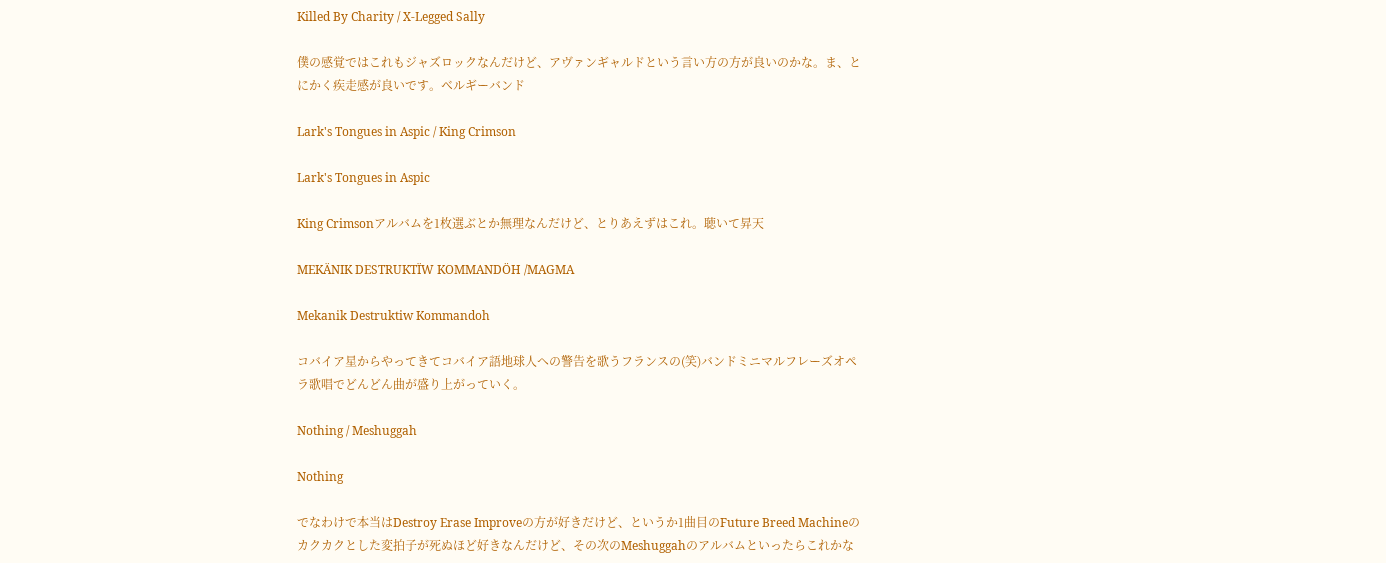Killed By Charity / X-Legged Sally

僕の感覚ではこれもジャズロックなんだけど、アヴァンギャルドという言い方の方が良いのかな。ま、とにかく疾走感が良いです。ベルギーバンド

Lark's Tongues in Aspic / King Crimson

Lark's Tongues in Aspic

King Crimsonアルバムを1枚選ぶとか無理なんだけど、とりあえずはこれ。聴いて昇天

MEKÄNIK DESTRUKTÏW KOMMANDÖH /MAGMA

Mekanik Destruktiw Kommandoh

コバイア星からやってきてコバイア語地球人への警告を歌うフランスの(笑)バンドミニマルフレーズオペラ歌唱でどんどん曲が盛り上がっていく。

Nothing / Meshuggah

Nothing

でなわけで本当はDestroy Erase Improveの方が好きだけど、というか1曲目のFuture Breed Machineのカクカクとした変拍子が死ぬほど好きなんだけど、その次のMeshuggahのアルバムといったらこれかな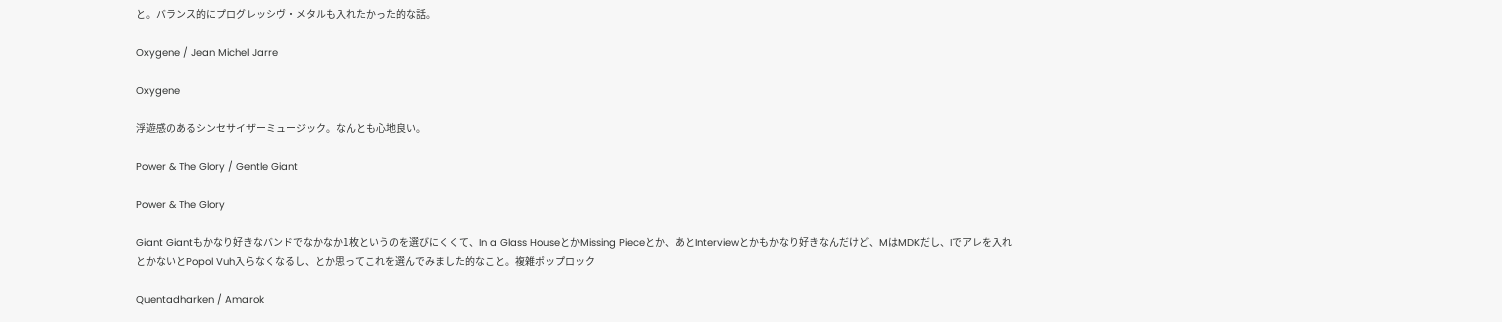と。バランス的にプログレッシヴ・メタルも入れたかった的な話。

Oxygene / Jean Michel Jarre

Oxygene

浮遊感のあるシンセサイザーミュージック。なんとも心地良い。

Power & The Glory / Gentle Giant

Power & The Glory

Giant Giantもかなり好きなバンドでなかなか1枚というのを選びにくくて、In a Glass HouseとかMissing Pieceとか、あとInterviewとかもかなり好きなんだけど、MはMDKだし、Iでアレを入れとかないとPopol Vuh入らなくなるし、とか思ってこれを選んでみました的なこと。複雑ポップロック

Quentadharken / Amarok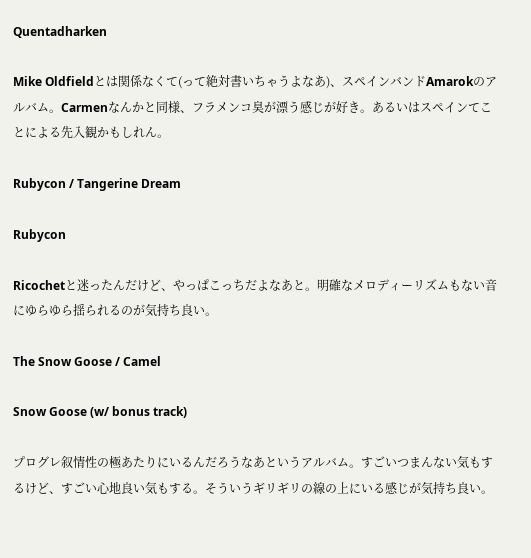Quentadharken

Mike Oldfieldとは関係なくて(って絶対書いちゃうよなあ)、スペインバンドAmarokのアルバム。Carmenなんかと同様、フラメンコ臭が漂う感じが好き。あるいはスペインてことによる先入観かもしれん。

Rubycon / Tangerine Dream

Rubycon

Ricochetと迷ったんだけど、やっぱこっちだよなあと。明確なメロディーリズムもない音にゆらゆら揺られるのが気持ち良い。

The Snow Goose / Camel

Snow Goose (w/ bonus track)

プログレ叙情性の極あたりにいるんだろうなあというアルバム。すごいつまんない気もするけど、すごい心地良い気もする。そういうギリギリの線の上にいる感じが気持ち良い。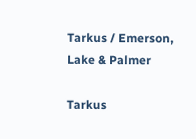Tarkus / Emerson, Lake & Palmer

Tarkus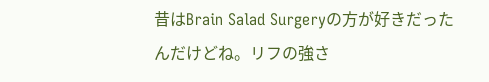昔はBrain Salad Surgeryの方が好きだったんだけどね。リフの強さ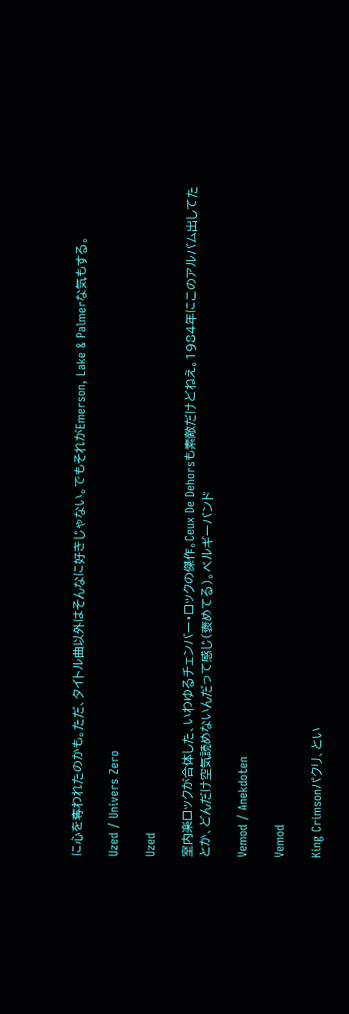に心を奪われたのかも。ただ、タイトル曲以外はそんなに好きじゃない。でもそれがEmerson, Lake & Palmerな気もする。

Uzed / Univers Zero

Uzed

室内楽ロックが合体した、いわゆるチェンバー・ロックの傑作。Ceux De Dehorsも素敵だけどねえ。1984年にこのアルバム出してたとか、どんだけ空気読めないんだって感じ(褒めてる)。ベルギーバンド

Vemod / Anekdoten

Vemod

King Crimsonパクリ、とい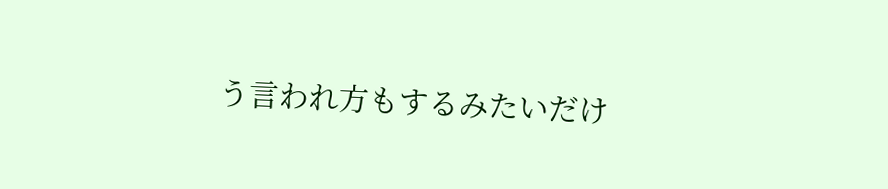う言われ方もするみたいだけ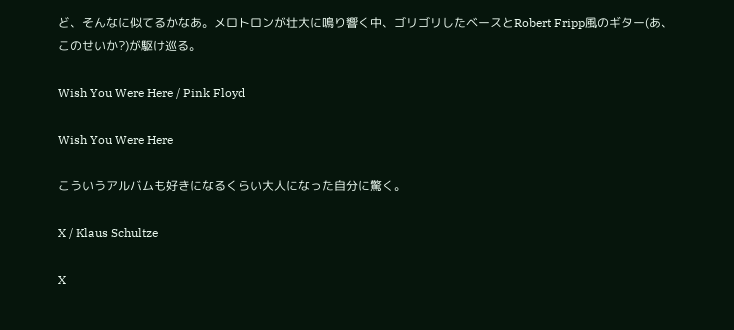ど、そんなに似てるかなあ。メロトロンが壮大に鳴り響く中、ゴリゴリしたベースとRobert Fripp風のギター(あ、このせいか?)が駆け巡る。

Wish You Were Here / Pink Floyd

Wish You Were Here

こういうアルバムも好きになるくらい大人になった自分に驚く。

X / Klaus Schultze

X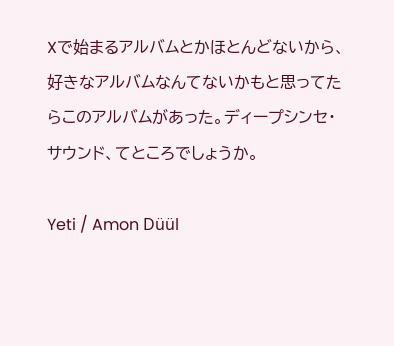Xで始まるアルバムとかほとんどないから、好きなアルバムなんてないかもと思ってたらこのアルバムがあった。ディープシンセ・サウンド、てところでしょうか。

Yeti / Amon Düül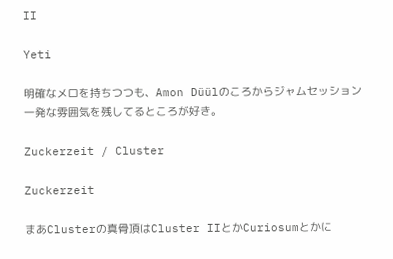II

Yeti

明確なメロを持ちつつも、Amon Düülのころからジャムセッション一発な雰囲気を残してるところが好き。

Zuckerzeit / Cluster

Zuckerzeit

まあClusterの真骨頂はCluster IIとかCuriosumとかに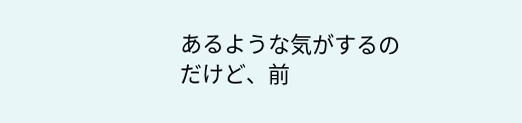あるような気がするのだけど、前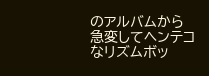のアルバムから急変してヘンテコなリズムボッ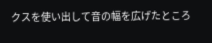クスを使い出して音の幅を広げたところ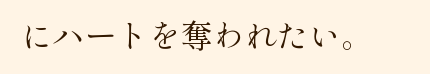にハートを奪われたい。